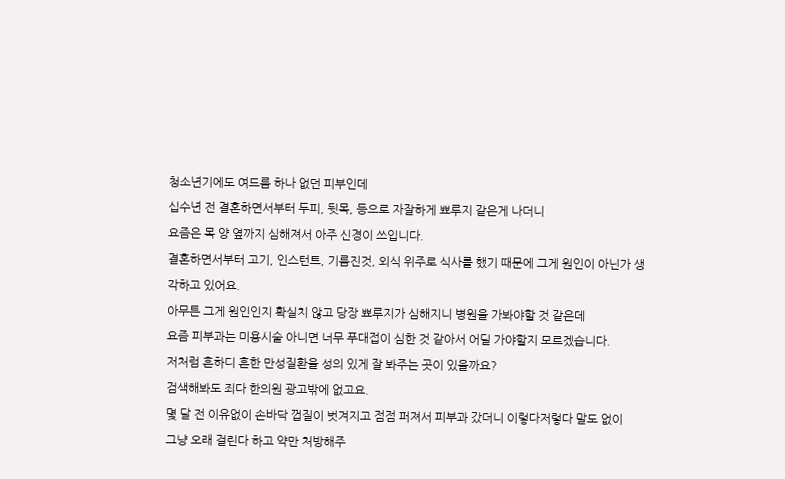청소년기에도 여드름 하나 없던 피부인데
십수년 전 결혼하면서부터 두피, 뒷목, 등으로 자잘하게 뾰루지 같은게 나더니
요즘은 목 양 옆까지 심해져서 아주 신경이 쓰입니다.
결혼하면서부터 고기, 인스턴트, 기름진것, 외식 위주로 식사를 했기 때문에 그게 원인이 아닌가 생각하고 있어요.
아무튼 그게 원인인지 확실치 않고 당장 뾰루지가 심해지니 병원을 가봐야할 것 같은데
요즘 피부과는 미용시술 아니면 너무 푸대접이 심한 것 같아서 어딜 가야할지 모르겠습니다.
저처럼 흔하디 흔한 만성질환을 성의 있게 잘 봐주는 곳이 있을까요?
검색해봐도 죄다 한의원 광고밖에 없고요.
몇 달 전 이유없이 손바닥 껍질이 벗겨지고 점점 퍼져서 피부과 갔더니 이렇다저렇다 말도 없이
그냥 오래 걸린다 하고 약만 처방해주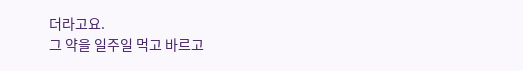더라고요.
그 약을 일주일 먹고 바르고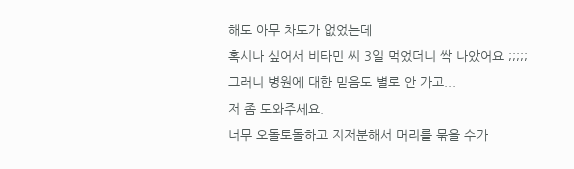해도 아무 차도가 없었는데
혹시나 싶어서 비타민 씨 3일 먹었더니 싹 나았어요 ;;;;;
그러니 병원에 대한 믿음도 별로 안 가고...
저 좀 도와주세요.
너무 오돌토돌하고 지저분해서 머리를 묶을 수가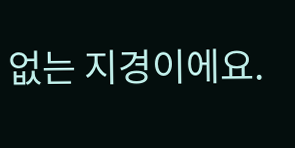없는 지경이에요.